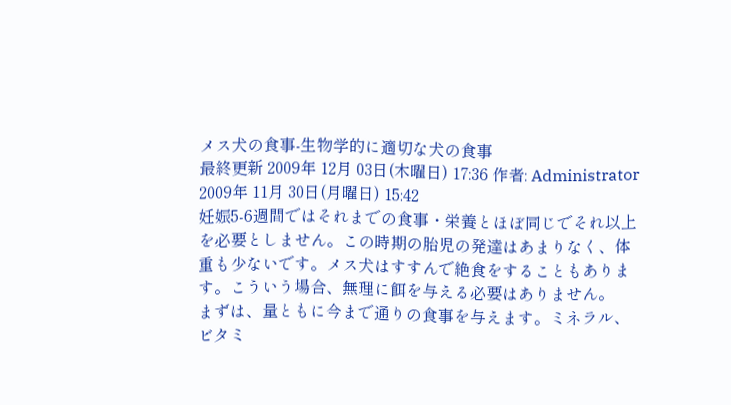メス犬の食事-生物学的に適切な犬の食事
最終更新 2009年 12月 03日(木曜日) 17:36 作者: Administrator 2009年 11月 30日(月曜日) 15:42
妊娠5-6週間ではそれまでの食事・栄養とほぼ同じでそれ以上を必要としません。この時期の胎児の発達はあまりなく、体重も少ないです。メス犬はすすんで絶食をすることもあります。こういう場合、無理に餌を与える必要はありません。
まずは、量ともに今まで通りの食事を与えます。ミネラル、ビタミ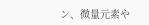ン、微量元素や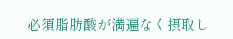必須脂肪酸が満遍なく摂取し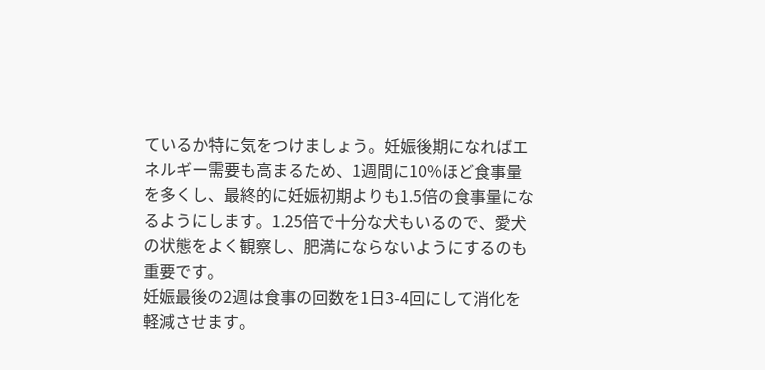ているか特に気をつけましょう。妊娠後期になればエネルギー需要も高まるため、1週間に10%ほど食事量を多くし、最終的に妊娠初期よりも1.5倍の食事量になるようにします。1.25倍で十分な犬もいるので、愛犬の状態をよく観察し、肥満にならないようにするのも重要です。
妊娠最後の2週は食事の回数を1日3-4回にして消化を軽減させます。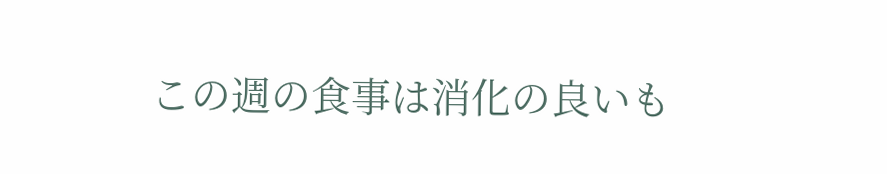この週の食事は消化の良いも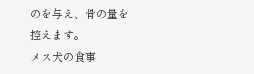のを与え、骨の量を控えます。
メス犬の食事